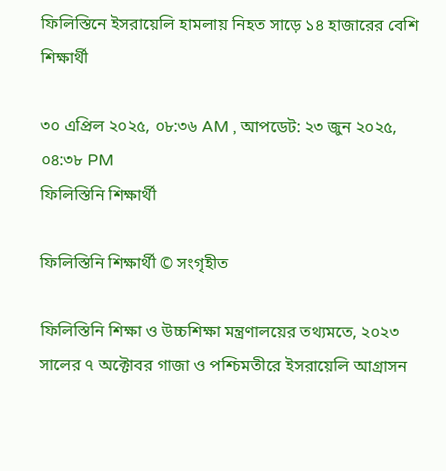ফিলিস্তিনে ইসরায়েলি হামলায় নিহত সাড়ে ১৪ হাজারের বেশি শিক্ষার্থী

৩০ এপ্রিল ২০২৫, ০৮:৩৬ AM , আপডেট: ২৩ জুন ২০২৫, ০৪:৩৮ PM
ফিলিস্তিনি শিক্ষার্থী

ফিলিস্তিনি শিক্ষার্থী © সংগৃহীত

ফিলিস্তিনি শিক্ষা ও উচ্চশিক্ষা মন্ত্রণালয়ের তথ্যমতে, ২০২৩ সালের ৭ অক্টোবর গাজা ও পশ্চিমতীরে ইসরায়েলি আগ্রাসন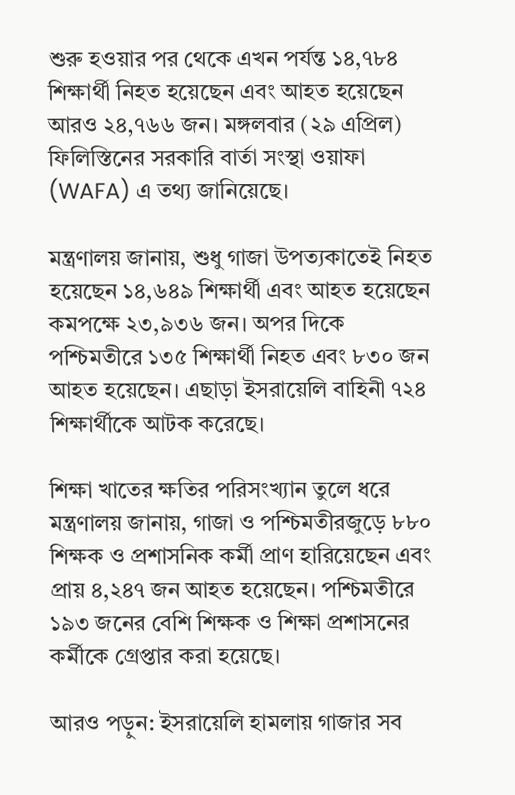শুরু হওয়ার পর থেকে এখন পর্যন্ত ১৪,৭৮৪ শিক্ষার্থী নিহত হয়েছেন এবং আহত হয়েছেন আরও ২৪,৭৬৬ জন। মঙ্গলবার (২৯ এপ্রিল) ফিলিস্তিনের সরকারি বার্তা সংস্থা ওয়াফা (WAFA) এ তথ্য জানিয়েছে।

মন্ত্রণালয় জানায়, শুধু গাজা উপত্যকাতেই নিহত হয়েছেন ১৪,৬৪৯ শিক্ষার্থী এবং আহত হয়েছেন কমপক্ষে ২৩,৯৩৬ জন। অপর দিকে পশ্চিমতীরে ১৩৫ শিক্ষার্থী নিহত এবং ৮৩০ জন আহত হয়েছেন। এছাড়া ইসরায়েলি বাহিনী ৭২৪ শিক্ষার্থীকে আটক করেছে।

শিক্ষা খাতের ক্ষতির পরিসংখ্যান তুলে ধরে মন্ত্রণালয় জানায়, গাজা ও পশ্চিমতীরজুড়ে ৮৮০ শিক্ষক ও প্রশাসনিক কর্মী প্রাণ হারিয়েছেন এবং প্রায় ৪,২৪৭ জন আহত হয়েছেন। পশ্চিমতীরে ১৯৩ জনের বেশি শিক্ষক ও শিক্ষা প্রশাসনের কর্মীকে গ্রেপ্তার করা হয়েছে।

আরও পড়ুন: ইসরায়েলি হামলায় গাজার সব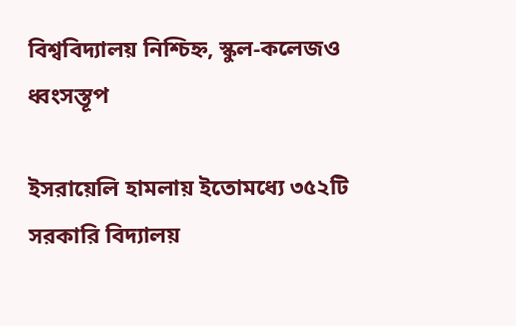বিশ্ববিদ্যালয় নিশ্চিহ্ন, স্কুল-কলেজও ধ্বংসস্তূপ

ইসরায়েলি হামলায় ইতোমধ্যে ৩৫২টি সরকারি বিদ্যালয়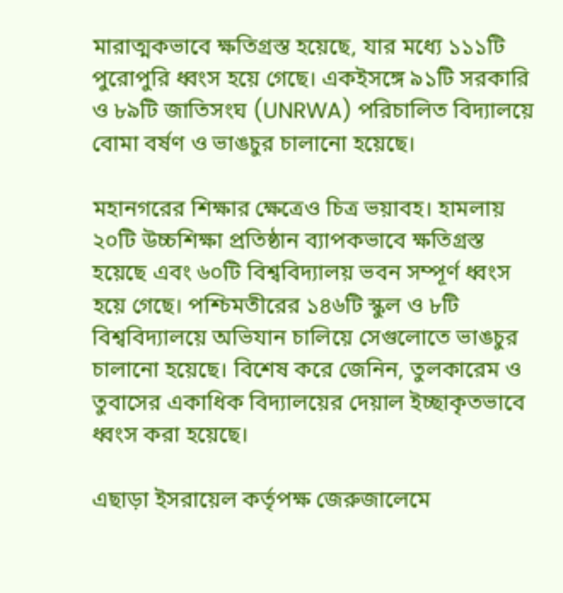মারাত্মকভাবে ক্ষতিগ্রস্ত হয়েছে, যার মধ্যে ১১১টি পুরোপুরি ধ্বংস হয়ে গেছে। একইসঙ্গে ৯১টি সরকারি ও ৮৯টি জাতিসংঘ (UNRWA) পরিচালিত বিদ্যালয়ে বোমা বর্ষণ ও ভাঙচুর চালানো হয়েছে।

মহানগরের শিক্ষার ক্ষেত্রেও চিত্র ভয়াবহ। হামলায় ২০টি উচ্চশিক্ষা প্রতিষ্ঠান ব্যাপকভাবে ক্ষতিগ্রস্ত হয়েছে এবং ৬০টি বিশ্ববিদ্যালয় ভবন সম্পূর্ণ ধ্বংস হয়ে গেছে। পশ্চিমতীরের ১৪৬টি স্কুল ও ৮টি বিশ্ববিদ্যালয়ে অভিযান চালিয়ে সেগুলোতে ভাঙচুর চালানো হয়েছে। বিশেষ করে জেনিন, তুলকারেম ও তুবাসের একাধিক বিদ্যালয়ের দেয়াল ইচ্ছাকৃতভাবে ধ্বংস করা হয়েছে।

এছাড়া ইসরায়েল কর্তৃপক্ষ জেরুজালেমে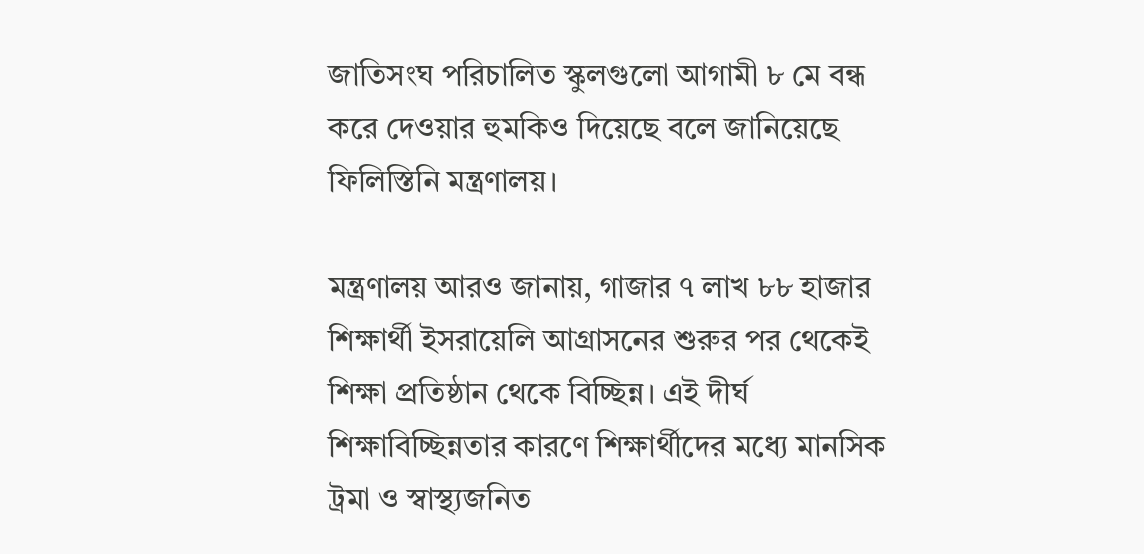জাতিসংঘ পরিচালিত স্কুলগুলো আগামী ৮ মে বন্ধ করে দেওয়ার হুমকিও দিয়েছে বলে জানিয়েছে ফিলিস্তিনি মন্ত্রণালয়।

মন্ত্রণালয় আরও জানায়, গাজার ৭ লাখ ৮৮ হাজার শিক্ষার্থী ইসরায়েলি আগ্রাসনের শুরুর পর থেকেই শিক্ষা প্রতিষ্ঠান থেকে বিচ্ছিন্ন। এই দীর্ঘ শিক্ষাবিচ্ছিন্নতার কারণে শিক্ষার্থীদের মধ্যে মানসিক ট্রমা ও স্বাস্থ্যজনিত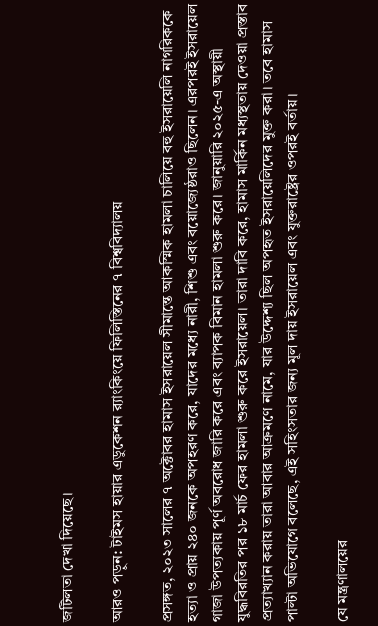জটিলতা দেখা দিয়েছে।

আরও পড়ুন: টাইমস হায়ার এডুকেশন র‍্যাংকিংয়ে ফিলিস্তিনের ৭ বিশ্ববিদ্যালয়

প্রসঙ্গত, ২০২৩ সালের ৭ অক্টোবর হামাস ইসরায়েল সীমান্তে আকস্মিক হামলা চালিয়ে বহু ইসরায়েলি নাগরিককে হত্যা ও প্রায় ২৪০ জনকে অপহরণ করে, যাদের মধ্যে নারী, শিশু এবং বয়োজ্যেষ্ঠরাও ছিলেন। এরপরই ইসরায়েল গাজা উপত্যকায় পূর্ণ অবরোধ জারি করে এবং ব্যাপক বিমান হামলা শুরু করে। জানুয়ারি ২০২৫-এ অস্থায়ী যুদ্ধবিরতির পর ১৮ মার্চ ফের হামলা শুরু করে ইসরায়েল। তারা দাবি করে, হামাস মার্কিন মধ্যস্থতায় দেওয়া প্রস্তাব প্রত্যাখ্যান করায় তারা আবার আক্রমণে নামে, যার উদ্দেশ্য ছিল অপহৃত ইসরায়েলিদের মুক্ত করা। তবে হামাস পাল্টা অভিযোগে বলেছে, এই সহিংসতার জন্য মূল দায় ইসরায়েল এবং যুক্তরাষ্ট্রের ওপরই বর্তায়।

যে মন্ত্রণালয়ের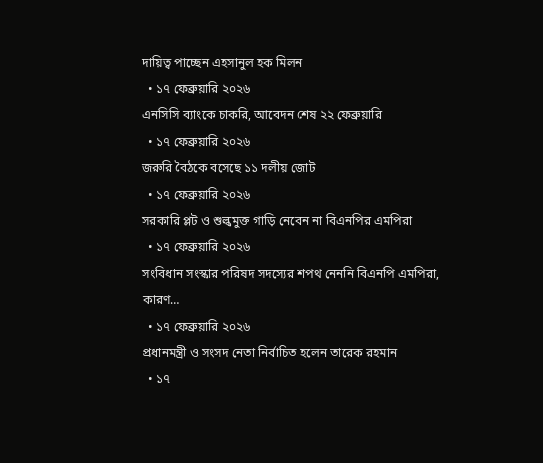দায়িত্ব পাচ্ছেন এহসানুল হক মিলন
  • ১৭ ফেব্রুয়ারি ২০২৬
এনসিসি ব্যাংকে চাকরি, আবেদন শেষ ২২ ফেব্রুয়ারি
  • ১৭ ফেব্রুয়ারি ২০২৬
জরুরি বৈঠকে বসেছে ১১ দলীয় জোট
  • ১৭ ফেব্রুয়ারি ২০২৬
সরকারি প্লট ও শুল্কমুক্ত গাড়ি নেবেন না বিএনপির এমপিরা
  • ১৭ ফেব্রুয়ারি ২০২৬
সংবিধান সংস্কার পরিষদ সদস্যের শপথ নেননি বিএনপি এমপিরা, কারণ…
  • ১৭ ফেব্রুয়ারি ২০২৬
প্রধানমন্ত্রী ও সংসদ নেতা নির্বাচিত হলেন তারেক রহমান
  • ১৭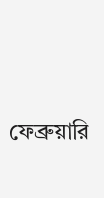ফেব্রুয়ারি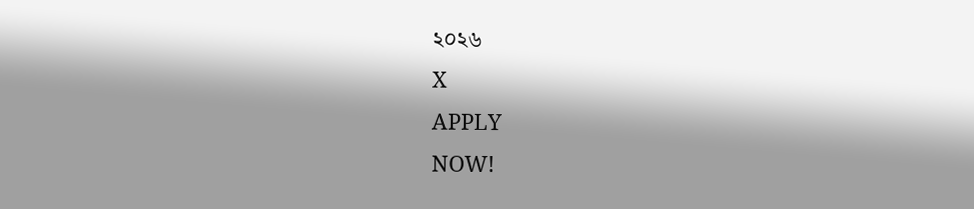২০২৬
X
APPLY
NOW!